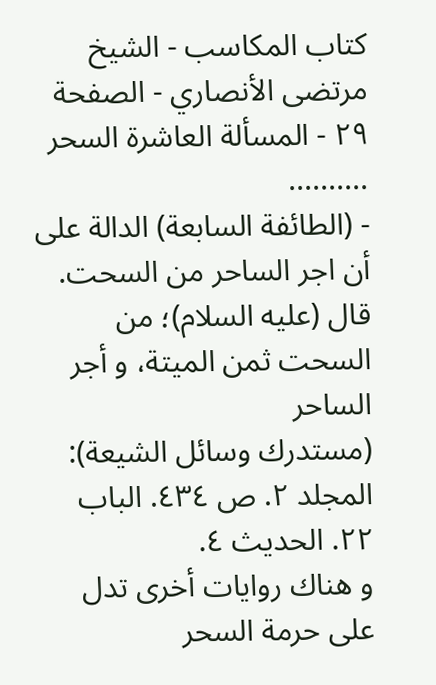كتاب المكاسب - الشيخ مرتضى الأنصاري - الصفحة ٢٩ - المسألة العاشرة السحر
..........
- (الطائفة السابعة) الدالة على أن اجر الساحر من السحت.
قال (عليه السلام)؛ من السحت ثمن الميتة، و أجر الساحر
(مستدرك وسائل الشيعة): المجلد ٢. ص ٤٣٤. الباب ٢٢. الحديث ٤.
و هناك روايات أخرى تدل على حرمة السحر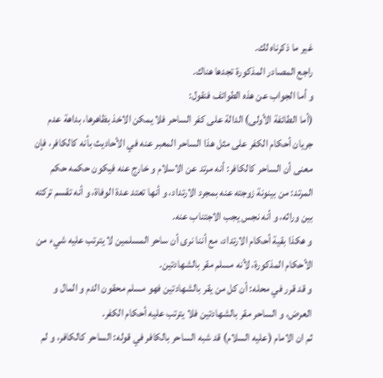غير ما ذكرناه لك.
راجع المصادر المذكورة تجدها هناك.
و أما الجواب عن هذه الطوائف فنقول:
(أما الطائفة الأولى) الدالة على كفر الساحر فلا يمكن الاخذ بظاهرها، بداهة عدم جريان أحكام الكفر على مثل هذا الساحر المعبر عنه في الأحاديث بأنه كالكافر، فإن معنى أن الساحر كالكافر: أنه مرتد عن الاسلام و خارج عنه فيكون حكمه حكم المرتد: من بينونة زوجته عنه بمجرد الارتداد، و أنها تعتد عدة الوفاة، و أنه تقسم تركته بين وراثه، و أنه نجس يجب الاجتناب عنه.
و هكذا بقية أحكام الارتداد، مع أننا نرى أن ساحر المسلمين لا يترتب عليه شيء من الأحكام المذكورة، لأنه مسلم مقر بالشهادتين.
و قد قرر في محله: أن كل من يقر بالشهادتين فهو مسلم محقون الدم و المال و العرض، و الساحر مقر بالشهادتين فلا يترتب عليه أحكام الكفر.
ثم ان الامام (عليه السلام) قد شبه الساحر بالكافر في قوله: الساحر كالكافر، و لم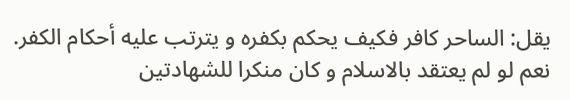يقل: الساحر كافر فكيف يحكم بكفره و يترتب عليه أحكام الكفر.
نعم لو لم يعتقد بالاسلام و كان منكرا للشهادتين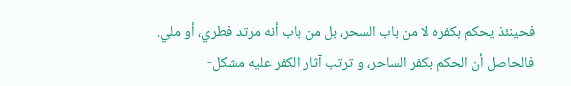فحينئذ يحكم بكفره لا من باب السحر، بل من باب أنه مرتد فطري، أو ملي.
فالحاصل أن الحكم بكفر الساحر، و ترتب آثار الكفر عليه مشكل-